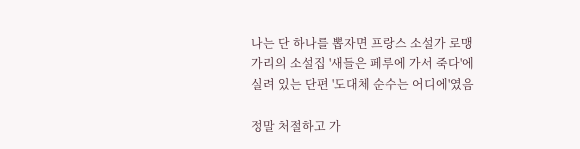나는 단 하나를 뽑자면 프랑스 소설가 로맹 가리의 소설집 '새들은 페루에 가서 죽다'에 실려 있는 단편 '도대체 순수는 어디에'였음

정말 처절하고 가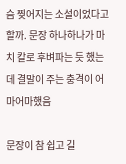슴 찢어지는 소설이었다고 할까. 문장 하나하나가 마치 칼로 후벼파는 듯 했는데 결말이 주는 충격이 어마어마했음

문장이 참 쉽고 길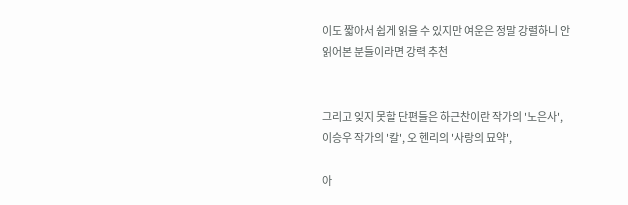이도 짧아서 쉽게 읽을 수 있지만 여운은 정말 강렬하니 안 읽어본 분들이라면 강력 추천


그리고 잊지 못할 단편들은 하근찬이란 작가의 '노은사', 이승우 작가의 '칼', 오 헨리의 '사랑의 묘약',

아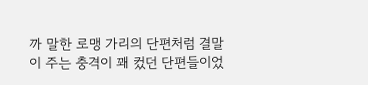까 말한 로맹 가리의 단편처럼 결말이 주는 충격이 꽤 컸던 단편들이었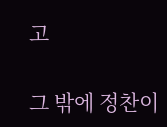고

그 밖에 정찬이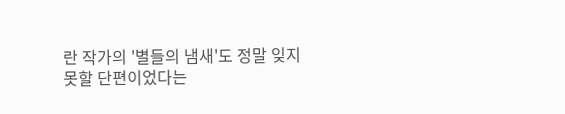란 작가의 '별들의 냄새'도 정말 잊지 못할 단편이었다는